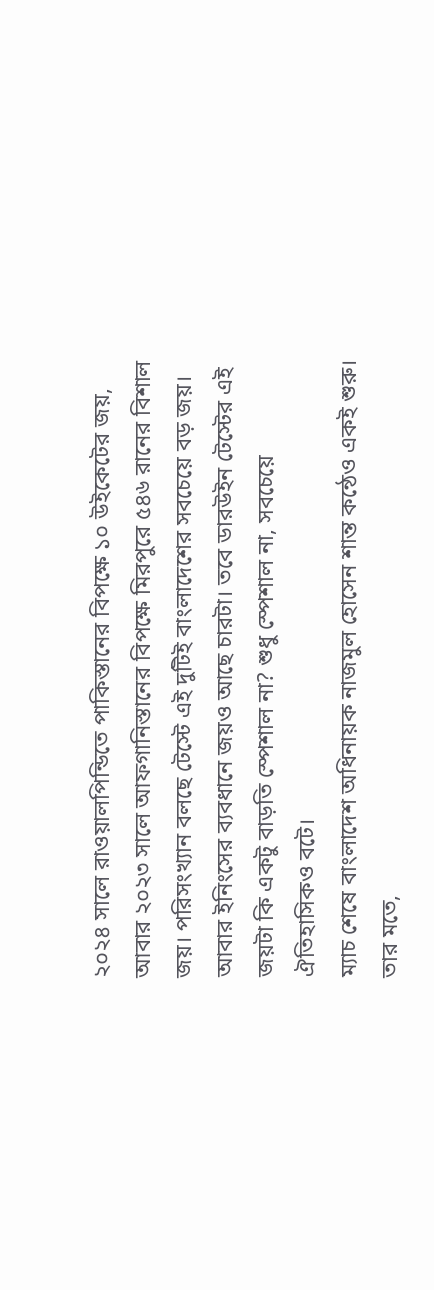২০২৪ সালে রাওয়ালপিন্ডিতে পাকিস্তানের বিপক্ষে ১০ উইকেটের জয়, আবার ২০২৩ সালে আফগানিস্তানের বিপক্ষে মিরপুরে ৫৪৬ রানের বিশাল জয়। পরিসংখ্যান বলছে টেস্টে এই দুটিই বাংলাদেশের সবচেয়ে বড় জয়। আবার ইনিংসের ব্যবধানে জয়ও আছে চারটা। তবে ডারউইন টেস্টের এই জয়টা কি একটু বাড়তি স্পেশাল না? শুধু স্পেশাল না, সবচেয়ে ঐতিহাসিকও বটে।
ম্যাচ শেষে বাংলাদেশ অধিনায়ক নাজমুল হোসেন শান্ত কন্ঠেও একই শুরু। তার মতে,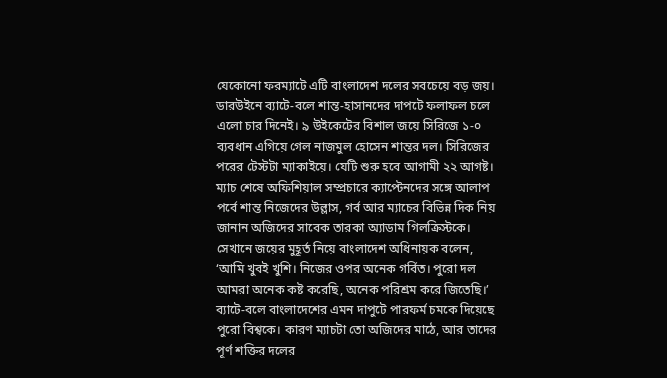যেকোনো ফরম্যাটে এটি বাংলাদেশ দলের সবচেয়ে বড় জয়।
ডারউইনে ব্যাটে-বলে শান্ত-হাসানদের দাপটে ফলাফল চলে এলো চার দিনেই। ৯ উইকেটের বিশাল জয়ে সিরিজে ১-০ ব্যবধান এগিয়ে গেল নাজমুল হোসেন শান্তর দল। সিরিজের পরের টেস্টটা ম্যাকাইয়ে। যেটি শুরু হবে আগামী ২২ আগষ্ট।
ম্যাচ শেষে অফিশিয়াল সম্প্রচারে ক্যাপ্টেনদের সঙ্গে আলাপ পর্বে শান্ত নিজেদের উল্লাস, গর্ব আর ম্যাচের বিভিন্ন দিক নিয় জানান অজিদের সাবেক তারকা অ্যাডাম গিলক্রিস্টকে। সেখানে জয়ের মুহূর্ত নিয়ে বাংলাদেশ অধিনায়ক বলেন, ‘আমি খুবই খুশি। নিজের ওপর অনেক গর্বিত। পুরো দল আমরা অনেক কষ্ট করেছি, অনেক পরিশ্রম করে জিতেছি।’
ব্যাটে-বলে বাংলাদেশের এমন দাপুটে পারফর্ম চমকে দিয়েছে পুরো বিশ্বকে। কারণ ম্যাচটা তো অজিদের মাঠে, আর তাদের পূর্ণ শক্তির দলের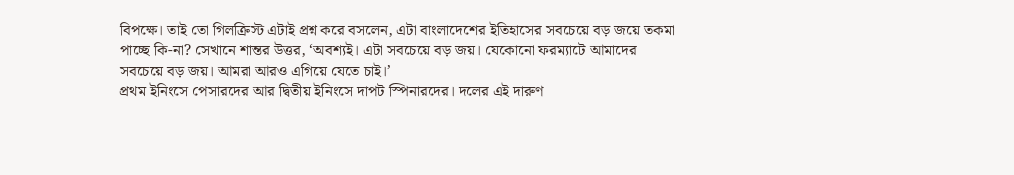বিপক্ষে। তাই তো গিলক্রিস্ট এটাই প্রশ্ন করে বসলেন, এটা বাংলাদেশের ইতিহাসের সবচেয়ে বড় জয়ে তকমা পাচ্ছে কি-না? সেখানে শান্তর উত্তর, ‘অবশ্যই। এটা সবচেয়ে বড় জয়। যেকোনো ফরম্যাটে আমাদের সবচেয়ে বড় জয়। আমরা আরও এগিয়ে যেতে চাই।’
প্রথম ইনিংসে পেসারদের আর দ্বিতীয় ইনিংসে দাপট স্পিনারদের। দলের এই দারুণ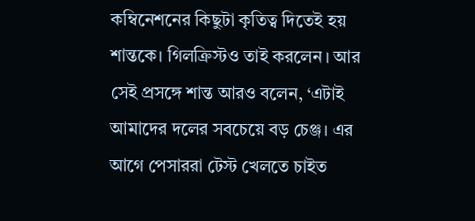কম্বিনেশনের কিছুটা কৃতিত্ব দিতেই হয় শান্তকে। গিলক্রিস্টও তাই করলেন। আর সেই প্রসঙ্গে শান্ত আরও বলেন, ‘এটাই আমাদের দলের সবচেয়ে বড় চেঞ্জ। এর আগে পেসাররা টেস্ট খেলতে চাইত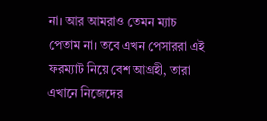না। আর আমরাও তেমন ম্যাচ পেতাম না। তবে এখন পেসাররা এই ফরম্যাট নিয়ে বেশ আগ্রহী, তারা এখানে নিজেদের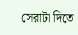সেরাটা দিতে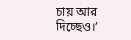চায় আর দিচ্ছেও।’